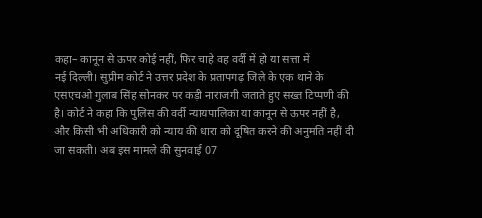कहा– कानून से ऊपर कोई नहीं, फिर चाहे वह वर्दी में हो या सत्ता में
नई दिल्ली। सुप्रीम कोर्ट ने उत्तर प्रदेश के प्रतापगढ़ जिले के एक थाने के एसएचओ गुलाब सिंह सोनकर पर कड़ी नाराजगी जताते हुए सख्त टिप्पणी की है। कोर्ट ने कहा कि पुलिस की वर्दी न्यायपालिका या कानून से ऊपर नहीं है, और किसी भी अधिकारी को न्याय की धारा को दूषित करने की अनुमति नहीं दी जा सकती। अब इस मामले की सुनवाई 07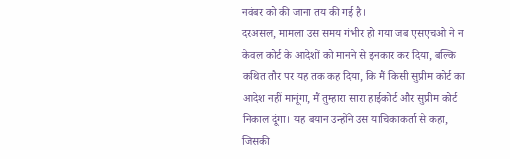नवंबर को की जाना तय की गई है।
दरअसल, मामला उस समय गंभीर हो गया जब एसएचओ ने न केवल कोर्ट के आदेशों को मानने से इनकार कर दिया, बल्कि कथित तौर पर यह तक कह दिया, कि मैं किसी सुप्रीम कोर्ट का आदेश नहीं मानूंगा, मैं तुम्हारा सारा हाईकोर्ट और सुप्रीम कोर्ट निकाल दूंगा। यह बयान उन्होंने उस याचिकाकर्ता से कहा, जिसकी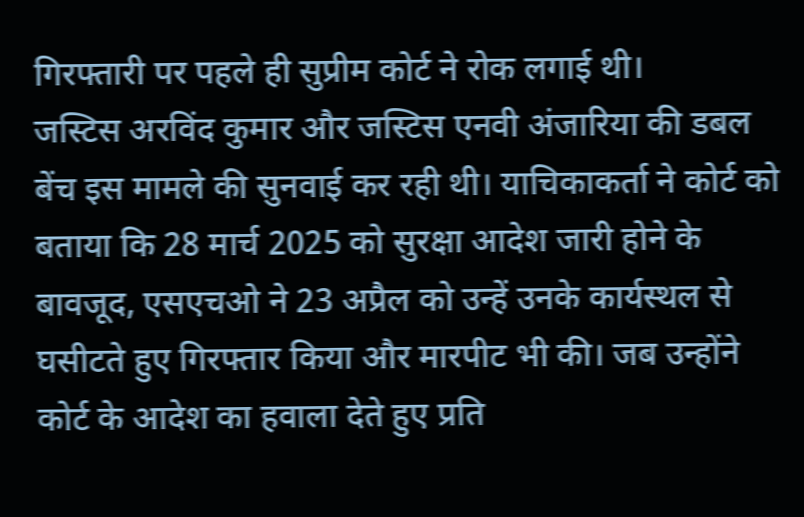गिरफ्तारी पर पहले ही सुप्रीम कोर्ट ने रोक लगाई थी।
जस्टिस अरविंद कुमार और जस्टिस एनवी अंजारिया की डबल बेंच इस मामले की सुनवाई कर रही थी। याचिकाकर्ता ने कोर्ट को बताया कि 28 मार्च 2025 को सुरक्षा आदेश जारी होने के बावजूद, एसएचओ ने 23 अप्रैल को उन्हें उनके कार्यस्थल से घसीटते हुए गिरफ्तार किया और मारपीट भी की। जब उन्होंने कोर्ट के आदेश का हवाला देते हुए प्रति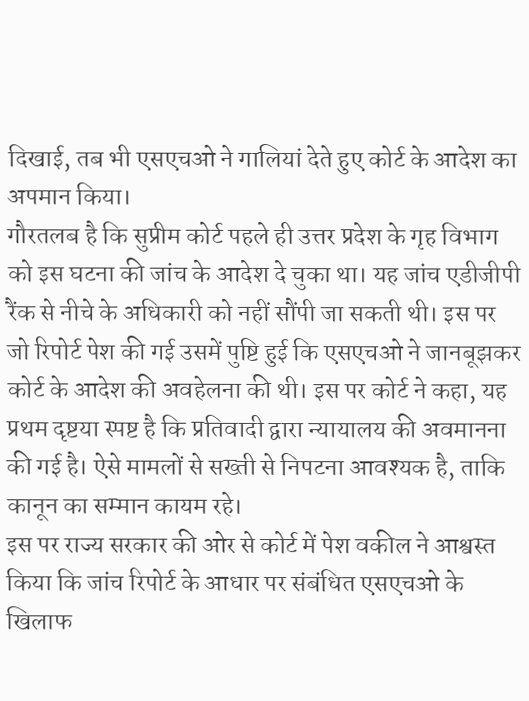दिखाई, तब भी एसएचओ ने गालियां देते हुए कोर्ट के आदेश का अपमान किया।
गौरतलब है कि सुप्रीम कोर्ट पहले ही उत्तर प्रदेश के गृह विभाग को इस घटना की जांच के आदेश दे चुका था। यह जांच एडीजीपी रैंक से नीचे के अधिकारी को नहीं सौंपी जा सकती थी। इस पर जो रिपोर्ट पेश की गई उसमें पुष्टि हुई कि एसएचओ ने जानबूझकर कोर्ट के आदेश की अवहेलना की थी। इस पर कोर्ट ने कहा, यह प्रथम दृष्टया स्पष्ट है कि प्रतिवादी द्वारा न्यायालय की अवमानना की गई है। ऐसे मामलों से सख्ती से निपटना आवश्यक है, ताकि कानून का सम्मान कायम रहे।
इस पर राज्य सरकार की ओर से कोर्ट में पेश वकील ने आश्वस्त किया कि जांच रिपोर्ट के आधार पर संबंधित एसएचओ के खिलाफ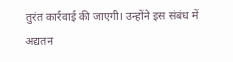तुरंत कार्रवाई की जाएगी। उन्होंने इस संबंध में अद्यतन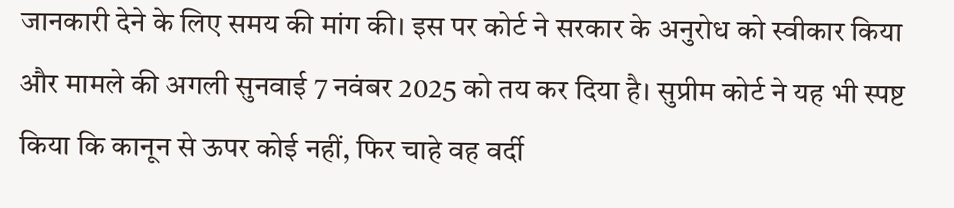जानकारी देने के लिए समय की मांग की। इस पर कोर्ट ने सरकार के अनुरोध को स्वीकार किया और मामले की अगली सुनवाई 7 नवंबर 2025 को तय कर दिया है। सुप्रीम कोर्ट ने यह भी स्पष्ट किया कि कानून से ऊपर कोई नहीं, फिर चाहे वह वर्दी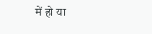में हो या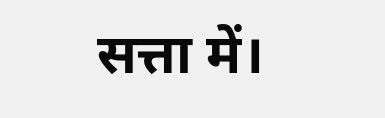सत्ता में।